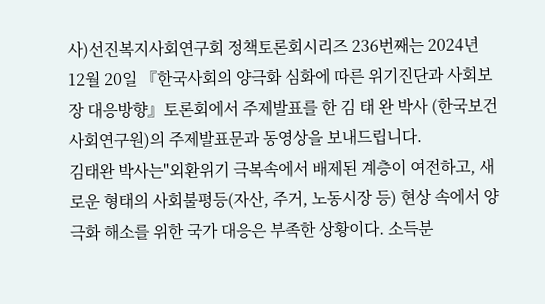사)선진복지사회연구회 정책토론회시리즈 236번째는 2024년 12월 20일 『한국사회의 양극화 심화에 따른 위기진단과 사회보장 대응방향』토론회에서 주제발표를 한 김 태 완 박사 (한국보건사회연구원)의 주제발표문과 동영상을 보내드립니다.
김태완 박사는"외환위기 극복속에서 배제된 계층이 여전하고, 새로운 형태의 사회불평등(자산, 주거, 노동시장 등) 현상 속에서 양극화 해소를 위한 국가 대응은 부족한 상황이다. 소득분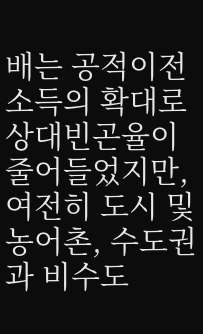배는 공적이전소득의 확대로 상대빈곤율이 줄어들었지만, 여전히 도시 및 농어촌, 수도권과 비수도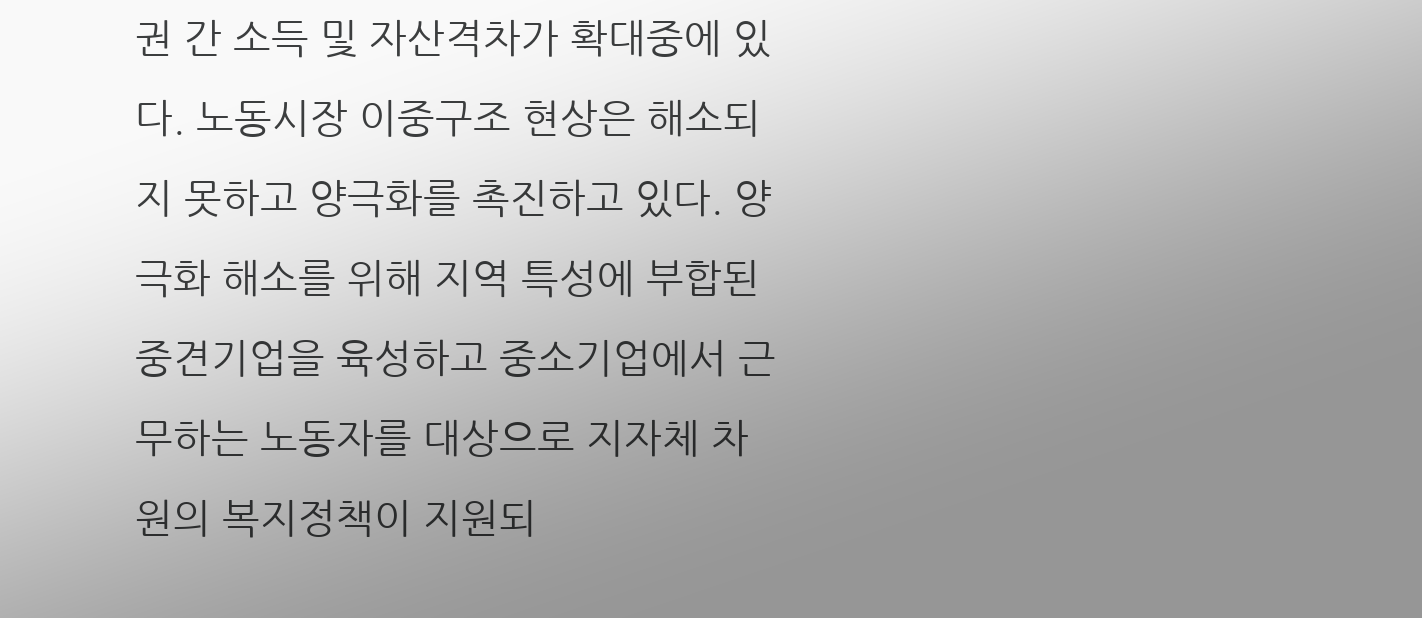권 간 소득 및 자산격차가 확대중에 있다. 노동시장 이중구조 현상은 해소되지 못하고 양극화를 촉진하고 있다. 양극화 해소를 위해 지역 특성에 부합된 중견기업을 육성하고 중소기업에서 근무하는 노동자를 대상으로 지자체 차원의 복지정책이 지원되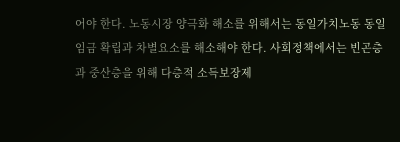어야 한다. 노동시장 양극화 해소를 위해서는 동일가치노동 동일임금 확립과 차별요소를 해소해야 한다. 사회정책에서는 빈곤층과 중산층을 위해 다층적 소득보장제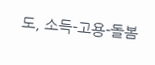도, 소득-고용-돌봄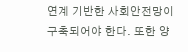연계 기반한 사회안전망이 구축되어야 한다. 또한 양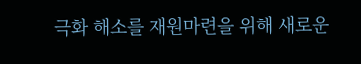극화 해소를 재원마련을 위해 새로운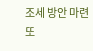조세 방안 마련 또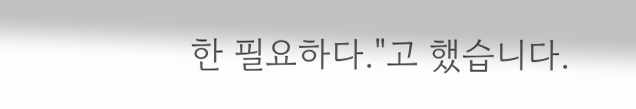한 필요하다."고 했습니다.